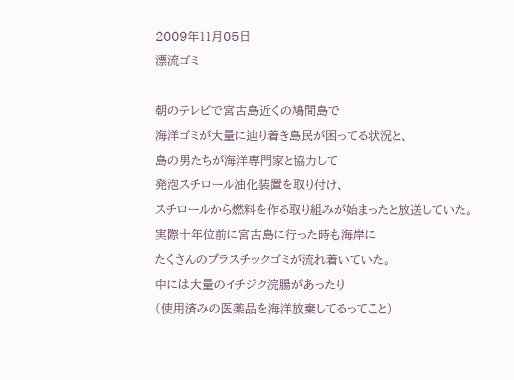2009年11月05日
漂流ゴミ

朝のテレビで宮古島近くの鳩間島で
海洋ゴミが大量に辿り着き島民が困ってる状況と、
島の男たちが海洋専門家と協力して
発泡スチロール油化装置を取り付け、
スチロールから燃料を作る取り組みが始まったと放送していた。
実際十年位前に宮古島に行った時も海岸に
たくさんのプラスチックゴミが流れ着いていた。
中には大量のイチジク浣腸があったり
(使用済みの医薬品を海洋放棄してるってこと)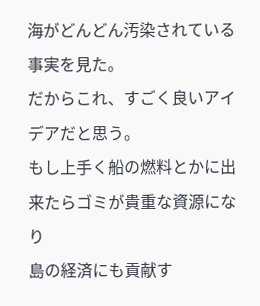海がどんどん汚染されている事実を見た。
だからこれ、すごく良いアイデアだと思う。
もし上手く船の燃料とかに出来たらゴミが貴重な資源になり
島の経済にも貢献す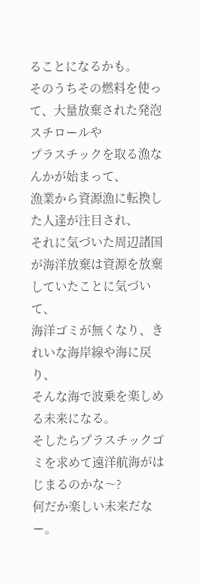ることになるかも。
そのうちその燃料を使って、大量放棄された発泡スチロールや
プラスチックを取る漁なんかが始まって、
漁業から資源漁に転換した人達が注目され、
それに気づいた周辺諸国が海洋放棄は資源を放棄していたことに気づいて、
海洋ゴミが無くなり、きれいな海岸線や海に戻り、
そんな海で波乗を楽しめる未来になる。
そしたらプラスチックゴミを求めて遠洋航海がはじまるのかな〜?
何だか楽しい未来だなー。